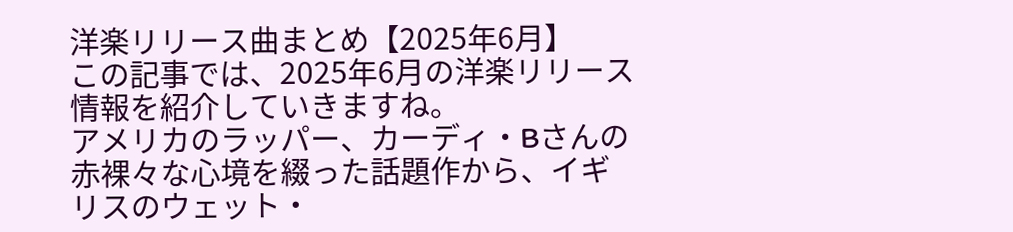洋楽リリース曲まとめ【2025年6月】
この記事では、2025年6月の洋楽リリース情報を紹介していきますね。
アメリカのラッパー、カーディ・Bさんの赤裸々な心境を綴った話題作から、イギリスのウェット・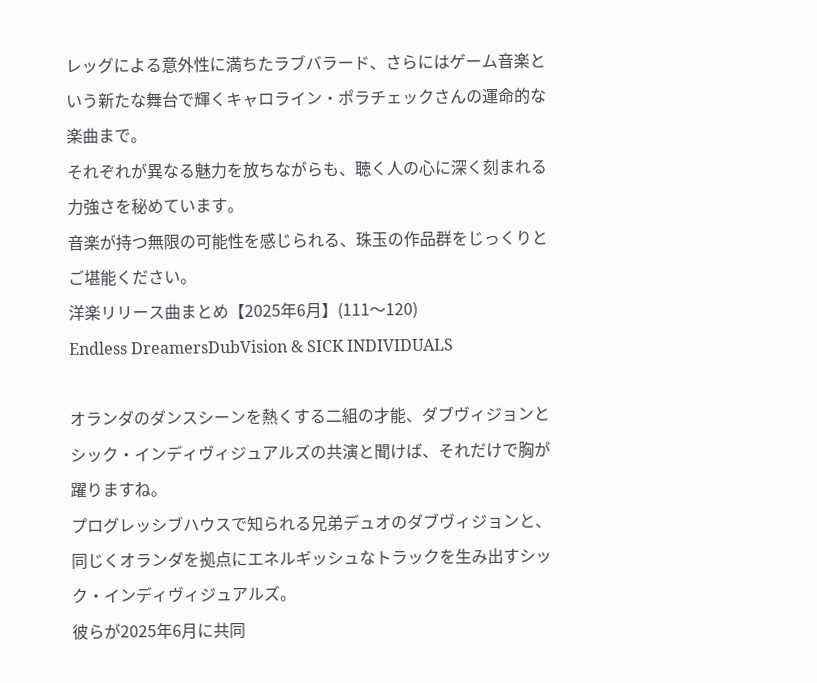レッグによる意外性に満ちたラブバラード、さらにはゲーム音楽という新たな舞台で輝くキャロライン・ポラチェックさんの運命的な楽曲まで。
それぞれが異なる魅力を放ちながらも、聴く人の心に深く刻まれる力強さを秘めています。
音楽が持つ無限の可能性を感じられる、珠玉の作品群をじっくりとご堪能ください。
洋楽リリース曲まとめ【2025年6月】(111〜120)
Endless DreamersDubVision & SICK INDIVIDUALS

オランダのダンスシーンを熱くする二組の才能、ダブヴィジョンとシック・インディヴィジュアルズの共演と聞けば、それだけで胸が躍りますね。
プログレッシブハウスで知られる兄弟デュオのダブヴィジョンと、同じくオランダを拠点にエネルギッシュなトラックを生み出すシック・インディヴィジュアルズ。
彼らが2025年6月に共同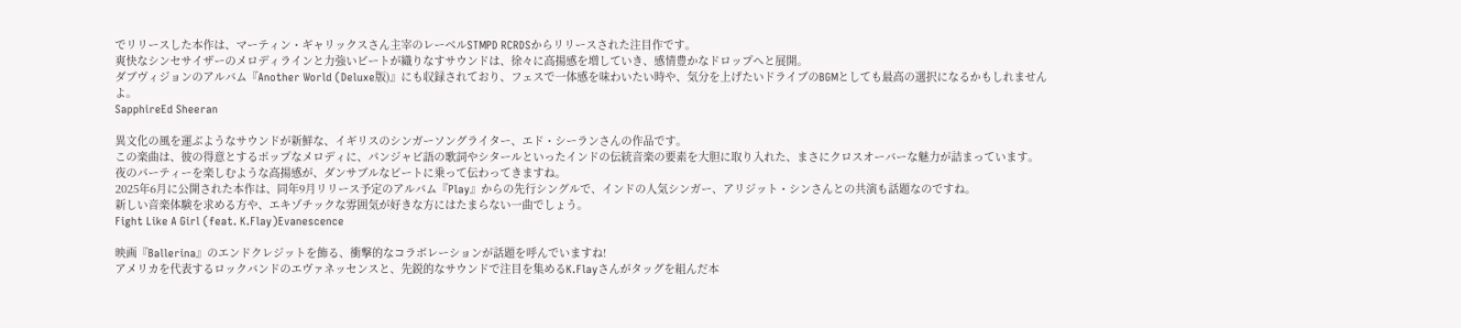でリリースした本作は、マーティン・ギャリックスさん主宰のレーベルSTMPD RCRDSからリリースされた注目作です。
爽快なシンセサイザーのメロディラインと力強いビートが織りなすサウンドは、徐々に高揚感を増していき、感情豊かなドロップへと展開。
ダブヴィジョンのアルバム『Another World (Deluxe版)』にも収録されており、フェスで一体感を味わいたい時や、気分を上げたいドライブのBGMとしても最高の選択になるかもしれませんよ。
SapphireEd Sheeran

異文化の風を運ぶようなサウンドが新鮮な、イギリスのシンガーソングライター、エド・シーランさんの作品です。
この楽曲は、彼の得意とするポップなメロディに、パンジャビ語の歌詞やシタールといったインドの伝統音楽の要素を大胆に取り入れた、まさにクロスオーバーな魅力が詰まっています。
夜のパーティーを楽しむような高揚感が、ダンサブルなビートに乗って伝わってきますね。
2025年6月に公開された本作は、同年9月リリース予定のアルバム『Play』からの先行シングルで、インドの人気シンガー、アリジット・シンさんとの共演も話題なのですね。
新しい音楽体験を求める方や、エキゾチックな雰囲気が好きな方にはたまらない一曲でしょう。
Fight Like A Girl (feat. K.Flay)Evanescence

映画『Ballerina』のエンドクレジットを飾る、衝撃的なコラボレーションが話題を呼んでいますね!
アメリカを代表するロックバンドのエヴァネッセンスと、先鋭的なサウンドで注目を集めるK.Flayさんがタッグを組んだ本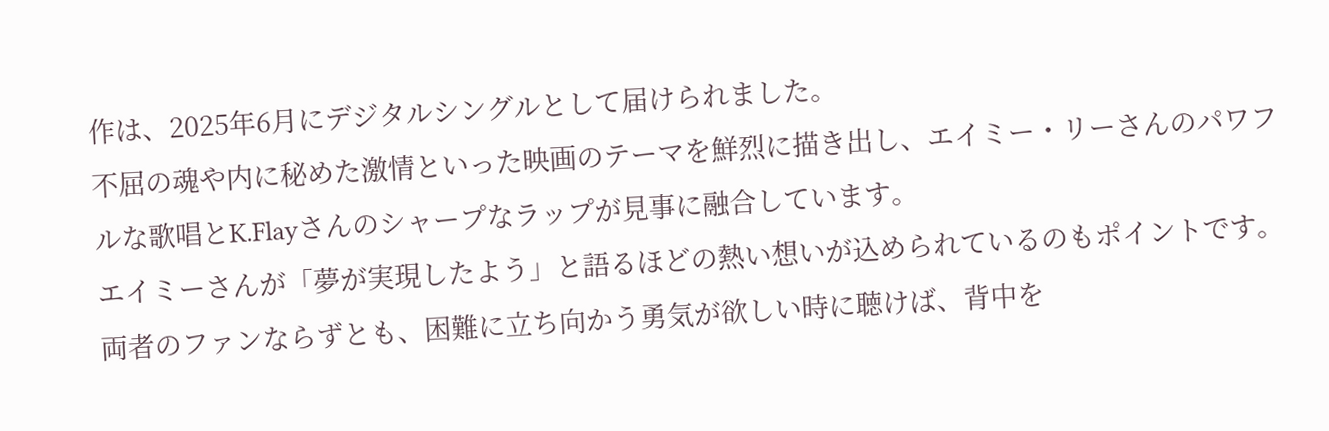作は、2025年6月にデジタルシングルとして届けられました。
不屈の魂や内に秘めた激情といった映画のテーマを鮮烈に描き出し、エイミー・リーさんのパワフルな歌唱とK.Flayさんのシャープなラップが見事に融合しています。
エイミーさんが「夢が実現したよう」と語るほどの熱い想いが込められているのもポイントです。
両者のファンならずとも、困難に立ち向かう勇気が欲しい時に聴けば、背中を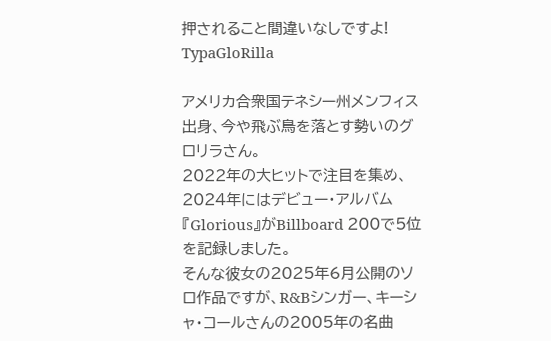押されること間違いなしですよ!
TypaGloRilla

アメリカ合衆国テネシー州メンフィス出身、今や飛ぶ鳥を落とす勢いのグロリラさん。
2022年の大ヒットで注目を集め、2024年にはデビュー・アルバム『Glorious』がBillboard 200で5位を記録しました。
そんな彼女の2025年6月公開のソロ作品ですが、R&Bシンガー、キーシャ・コールさんの2005年の名曲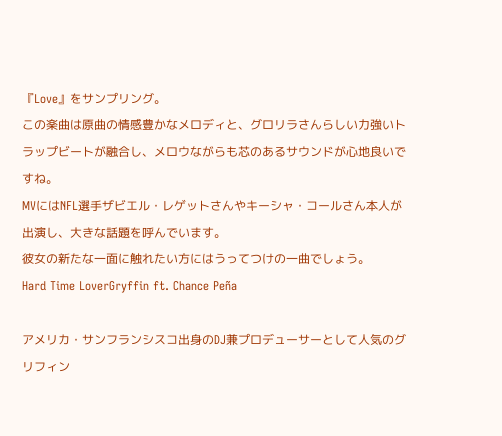『Love』をサンプリング。
この楽曲は原曲の情感豊かなメロディと、グロリラさんらしい力強いトラップビートが融合し、メロウながらも芯のあるサウンドが心地良いですね。
MVにはNFL選手ザビエル・レゲットさんやキーシャ・コールさん本人が出演し、大きな話題を呼んでいます。
彼女の新たな一面に触れたい方にはうってつけの一曲でしょう。
Hard Time LoverGryffin ft. Chance Peña

アメリカ・サンフランシスコ出身のDJ兼プロデューサーとして人気のグリフィン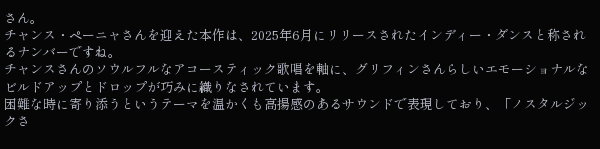さん。
チャンス・ペーニャさんを迎えた本作は、2025年6月にリリースされたインディー・ダンスと称されるナンバーですね。
チャンスさんのソウルフルなアコースティック歌唱を軸に、グリフィンさんらしいエモーショナルなビルドアップとドロップが巧みに織りなされています。
困難な時に寄り添うというテーマを温かくも高揚感のあるサウンドで表現しており、「ノスタルジックさ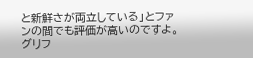と新鮮さが両立している」とファンの間でも評価が高いのですよ。
グリフ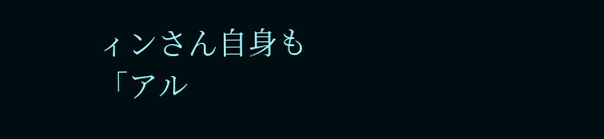ィンさん自身も「アル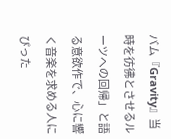バム『Gravity』当時を彷彿とさせるルーツへの回帰」と語る意欲作で、心に響く音楽を求める人にぴった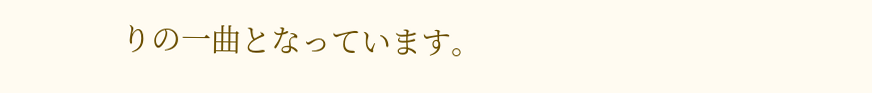りの一曲となっています。